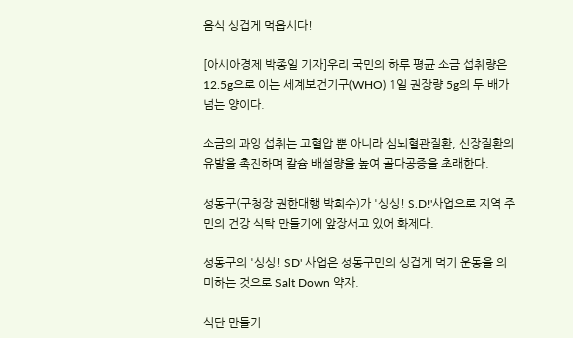음식 싱겁게 먹읍시다!

[아시아경제 박종일 기자]우리 국민의 하루 평균 소금 섭취량은 12.5g으로 이는 세계보건기구(WHO) 1일 권장량 5g의 두 배가 넘는 양이다.

소금의 과잉 섭취는 고혈압 뿐 아니라 심뇌혈관질환, 신장질환의 유발을 촉진하며 칼슘 배설량을 높여 골다공증을 초래한다.

성동구(구청장 권한대행 박희수)가 '싱싱! S.D!'사업으로 지역 주민의 건강 식탁 만들기에 앞장서고 있어 화제다.

성동구의 '싱싱! SD' 사업은 성동구민의 싱겁게 먹기 운동을 의미하는 것으로 Salt Down 약자.

식단 만들기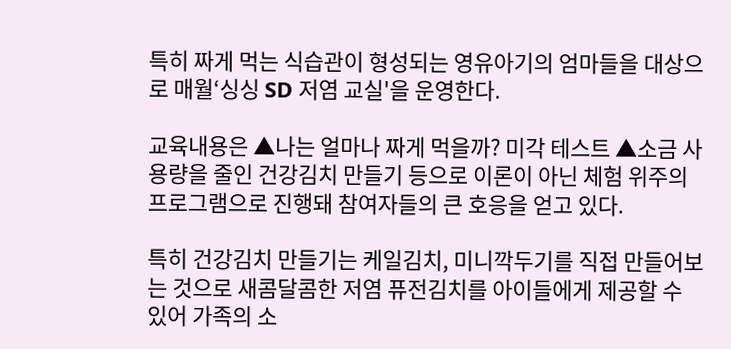특히 짜게 먹는 식습관이 형성되는 영유아기의 엄마들을 대상으로 매월‘싱싱 SD 저염 교실'을 운영한다.

교육내용은 ▲나는 얼마나 짜게 먹을까? 미각 테스트 ▲소금 사용량을 줄인 건강김치 만들기 등으로 이론이 아닌 체험 위주의 프로그램으로 진행돼 참여자들의 큰 호응을 얻고 있다.

특히 건강김치 만들기는 케일김치, 미니깍두기를 직접 만들어보는 것으로 새콤달콤한 저염 퓨전김치를 아이들에게 제공할 수 있어 가족의 소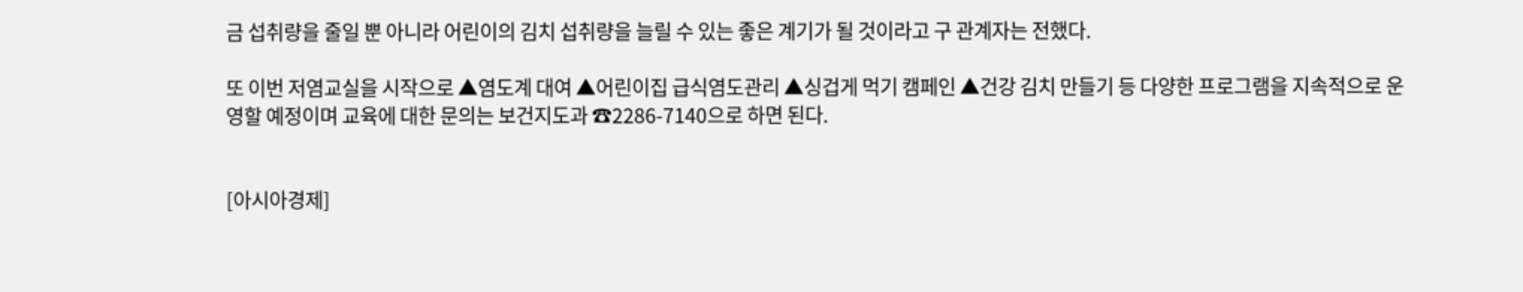금 섭취량을 줄일 뿐 아니라 어린이의 김치 섭취량을 늘릴 수 있는 좋은 계기가 될 것이라고 구 관계자는 전했다.

또 이번 저염교실을 시작으로 ▲염도계 대여 ▲어린이집 급식염도관리 ▲싱겁게 먹기 캠페인 ▲건강 김치 만들기 등 다양한 프로그램을 지속적으로 운영할 예정이며 교육에 대한 문의는 보건지도과 ☎2286-7140으로 하면 된다.


[아시아경제]